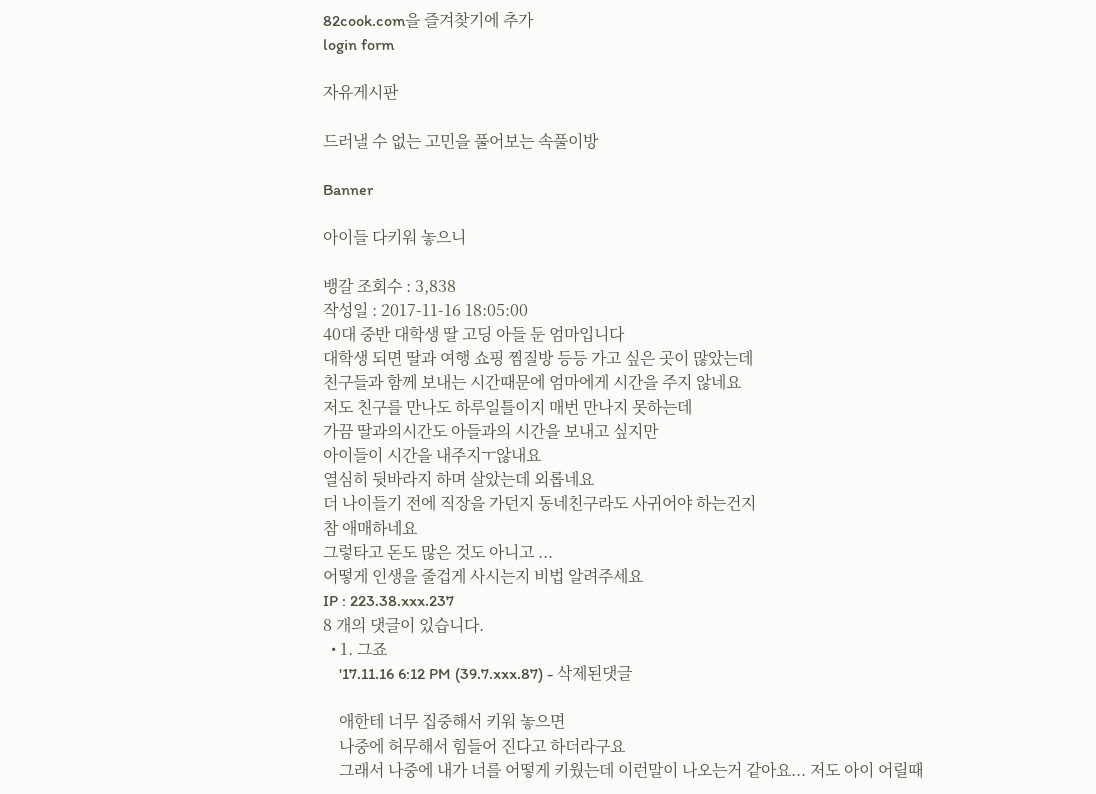82cook.com을 즐겨찾기에 추가
login form

자유게시판

드러낼 수 없는 고민을 풀어보는 속풀이방

Banner

아이들 다키워 놓으니

뱅갈 조회수 : 3,838
작성일 : 2017-11-16 18:05:00
40대 중반 대학생 딸 고딩 아들 둔 엄마입니다
대학생 되면 딸과 여행 쇼핑 찜질방 등등 가고 싶은 곳이 많았는데
친구들과 함께 보내는 시간때문에 엄마에게 시간을 주지 않네요
저도 친구를 만나도 하루일틀이지 매번 만나지 못하는데
가끔 딸과의시간도 아들과의 시간을 보내고 싶지만
아이들이 시간을 내주지ㅜ않내요
열심히 뒷바라지 하며 살았는데 외롭네요
더 나이들기 전에 직장을 가던지 동네친구라도 사귀어야 하는건지
참 애매하네요
그렇타고 돈도 많은 것도 아니고 ...
어떻게 인생을 줄겁게 사시는지 비법 알려주세요
IP : 223.38.xxx.237
8 개의 댓글이 있습니다.
  • 1. 그죠
    '17.11.16 6:12 PM (39.7.xxx.87) - 삭제된댓글

    애한테 너무 집중해서 키워 놓으면
    나중에 허무해서 힘들어 진다고 하더라구요
    그래서 나중에 내가 너를 어떻게 키웠는데 이런말이 나오는거 같아요... 저도 아이 어릴때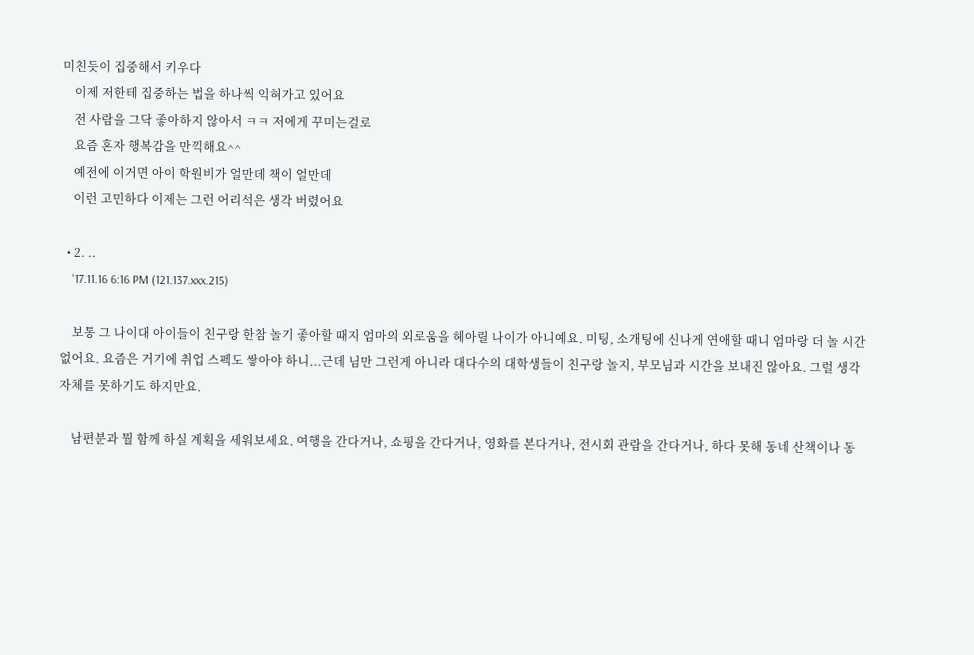미친듯이 집중해서 키우다
    이제 저한테 집중하는 법을 하나씩 익혀가고 있어요
    전 사람을 그닥 좋아하지 않아서 ㅋㅋ 저에게 꾸미는걸로
    요즘 혼자 행복감을 만끽해요^^
    예전에 이거면 아이 학원비가 얼만데 책이 얼만데
    이런 고민하다 이제는 그런 어리석은 생각 버렸어요

  • 2. ..
    '17.11.16 6:16 PM (121.137.xxx.215)

    보통 그 나이대 아이들이 친구랑 한참 놀기 좋아할 때지 엄마의 외로움을 헤아릴 나이가 아니예요. 미팅, 소개팅에 신나게 연애할 때니 엄마랑 더 놀 시간 없어요. 요즘은 거기에 취업 스펙도 쌓아야 하니...근데 님만 그런게 아니라 대다수의 대학생들이 친구랑 놀지, 부모님과 시간을 보내진 않아요. 그럴 생각 자체를 못하기도 하지만요.

    남편분과 뭘 함께 하실 계획을 세워보세요. 여행을 간다거나, 쇼핑을 간다거나, 영화를 본다거나, 전시회 관람을 간다거나, 하다 못해 동네 산책이나 동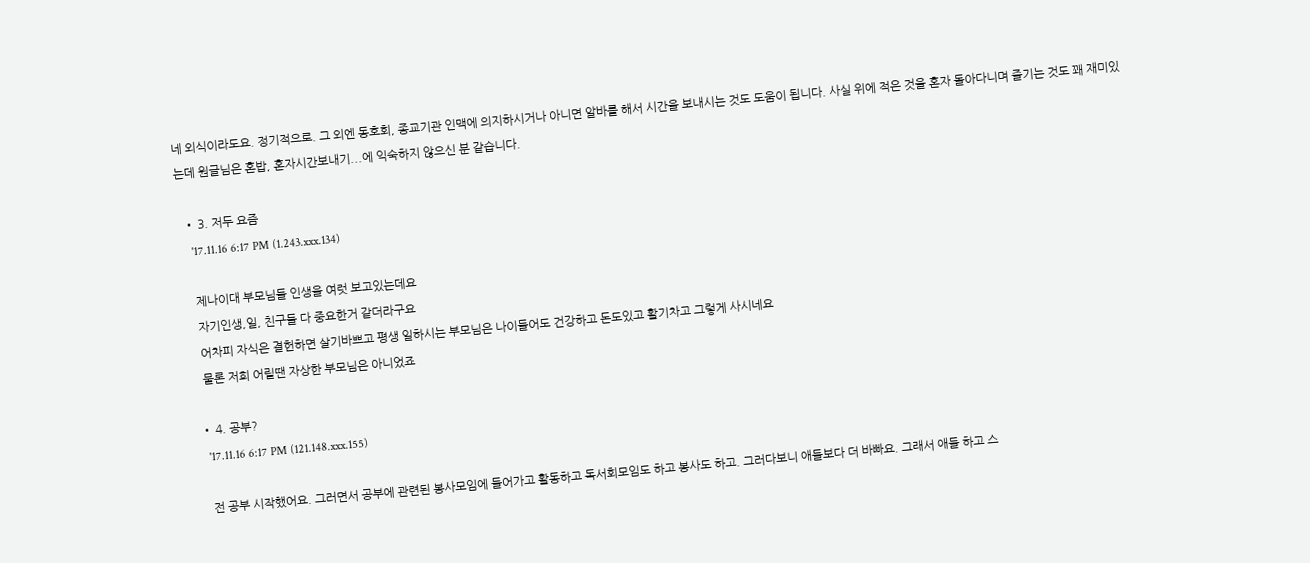네 외식이라도요. 정기적으로. 그 외엔 동호회, 종교기관 인맥에 의지하시거나 아니면 알바를 해서 시간을 보내시는 것도 도움이 됩니다. 사실 위에 적은 것을 혼자 돌아다니며 즐기는 것도 꽤 재미있는데 원글님은 혼밥, 혼자시간보내기...에 익숙하지 않으신 분 같습니다.

  • 3. 저두 요즘
    '17.11.16 6:17 PM (1.243.xxx.134)

    제나이대 부모님들 인생을 여럿 보고있는데요
    자기인생,일, 친구들 다 중요한거 같더라구요
    어차피 자식은 결헌하면 살기바쁘고 평생 일하시는 부모님은 나이들어도 건강하고 돈도있고 활기차고 그렇게 사시네요
    물론 저희 어릴땐 자상한 부모님은 아니었죠

  • 4. 공부?
    '17.11.16 6:17 PM (121.148.xxx.155)

    전 공부 시작했어요. 그러면서 공부에 관련된 봉사모임에 들어가고 활동하고 독서회모임도 하고 봉사도 하고. 그러다보니 애들보다 더 바빠요. 그래서 애들 하고 스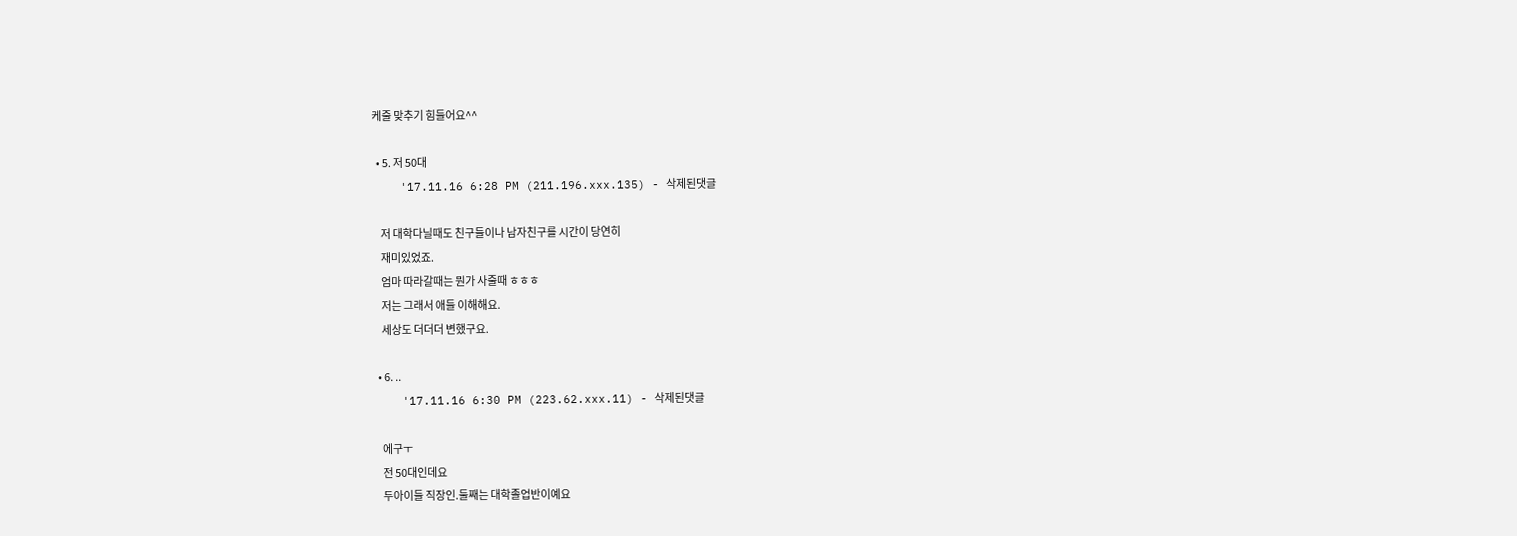케줄 맞추기 힘들어요^^

  • 5. 저 50대
    '17.11.16 6:28 PM (211.196.xxx.135) - 삭제된댓글

    저 대학다닐때도 친구들이나 남자친구를 시간이 당연히
    재미있었죠.
    엄마 따라갈때는 뭔가 사줄때 ㅎㅎㅎ
    저는 그래서 애들 이해해요.
    세상도 더더더 변했구요.

  • 6. ..
    '17.11.16 6:30 PM (223.62.xxx.11) - 삭제된댓글

    에구ㅜ
    전 50대인데요
    두아이들 직장인.둘째는 대학졸업반이예요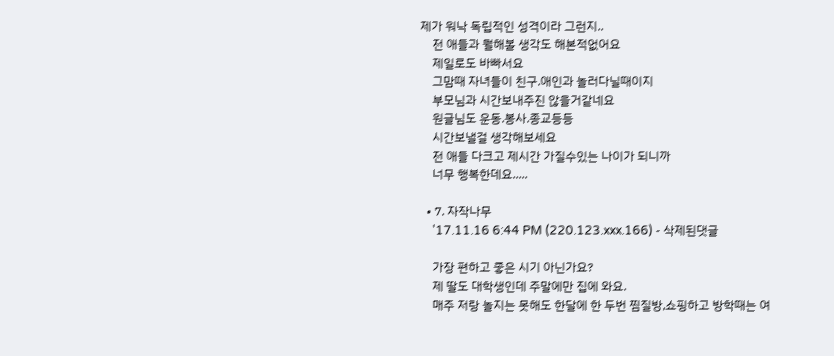제가 워낙 독립적인 성격이라 그런지..
    전 애들과 뭘해볼 생각도 해본적없어요
    제일로도 바빠서요
    그맘때 자녀들이 친구.애인과 놀러다닐때이지
    부모님과 시간보내주진 않을거같네요
    원글님도 운동.봉사.종교등등
    시간보낼걸 생각해보세요
    전 애들 다크고 제시간 가질수있는 나이가 되니까
    너무 행복한데요.....

  • 7. 자작나무
    '17.11.16 6:44 PM (220.123.xxx.166) - 삭제된댓글

    가장 편하고 좋은 시기 아닌가요?
    제 딸도 대학생인데 주말에만 집에 와요.
    매주 저랑 놀지는 못해도 한달에 한 두번 찜질방,쇼핑하고 방학때는 여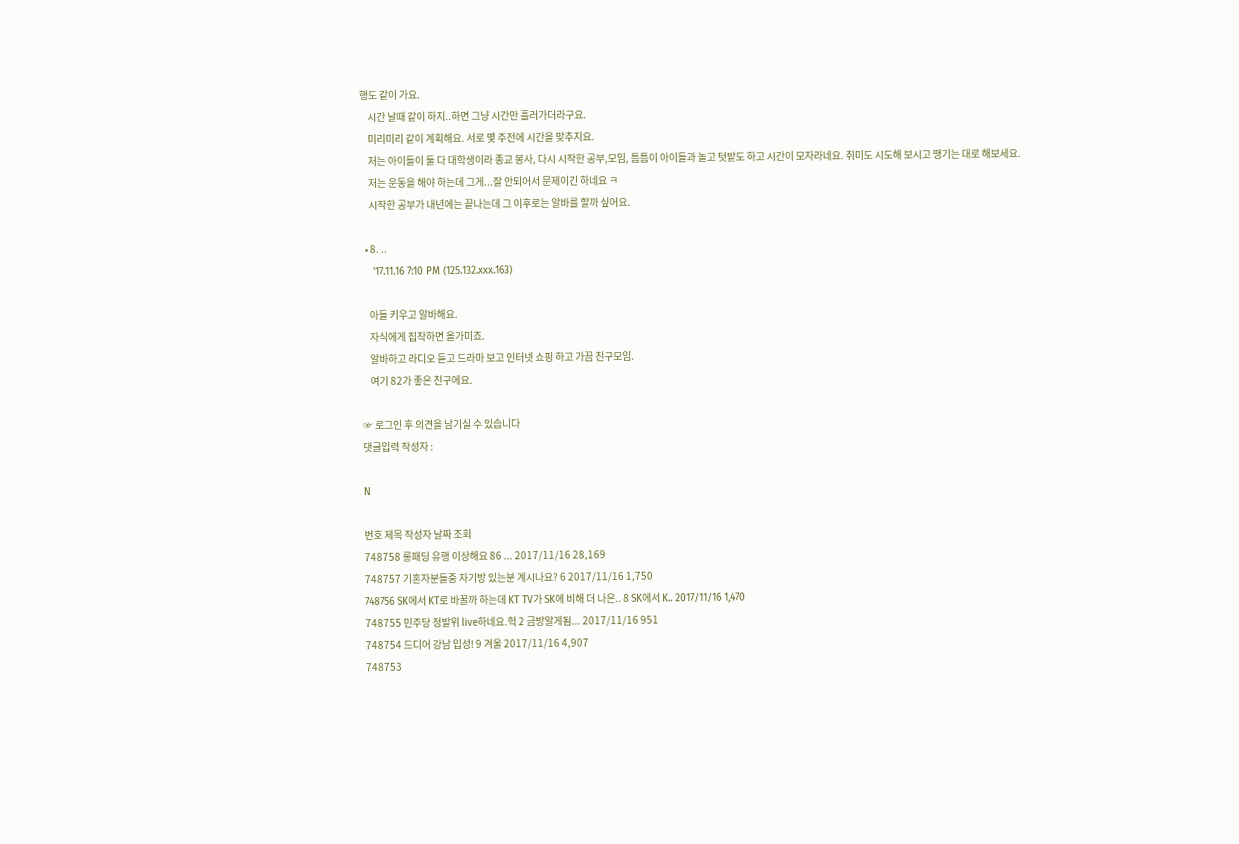행도 같이 가요.
    시간 날때 같이 하지..하면 그냥 시간만 흘러가더라구요.
    미리미리 같이 계획해요. 서로 몇 주전에 시간을 맞추지요.
    저는 아이들이 둘 다 대학생이라 종교 봉사, 다시 시작한 공부,모임, 틈틈이 아이들과 놀고 텃밭도 하고 시간이 모자라네요. 취미도 시도해 보시고 땡기는 대로 해보세요.
    저는 운동을 해야 하는데 그게...잘 안되어서 문제이긴 하네요 ㅋ
    시작한 공부가 내년에는 끝나는데 그 이후로는 알바를 할까 싶어요.

  • 8. ..
    '17.11.16 7:10 PM (125.132.xxx.163)

    아들 키우고 알바해요.
    자식에게 집착하면 올가미죠.
    알바하고 라디오 듣고 드라마 보고 인터넷 쇼핑 하고 가끔 친구모임.
    여기 82가 좋은 친구에요.

☞ 로그인 후 의견을 남기실 수 있습니다
댓글입력 작성자 :

N

번호 제목 작성자 날짜 조회
748758 롱패딩 유행 이상해요 86 ... 2017/11/16 28,169
748757 기혼자분들중 자기방 있는분 계시나요? 6 2017/11/16 1,750
748756 SK에서 KT로 바꿀까 하는데 KT TV가 SK에 비해 더 나은.. 8 SK에서 K.. 2017/11/16 1,470
748755 민주당 정발위 live하네요.헉 2 금방알게됨... 2017/11/16 951
748754 드디어 강남 입성! 9 겨울 2017/11/16 4,907
748753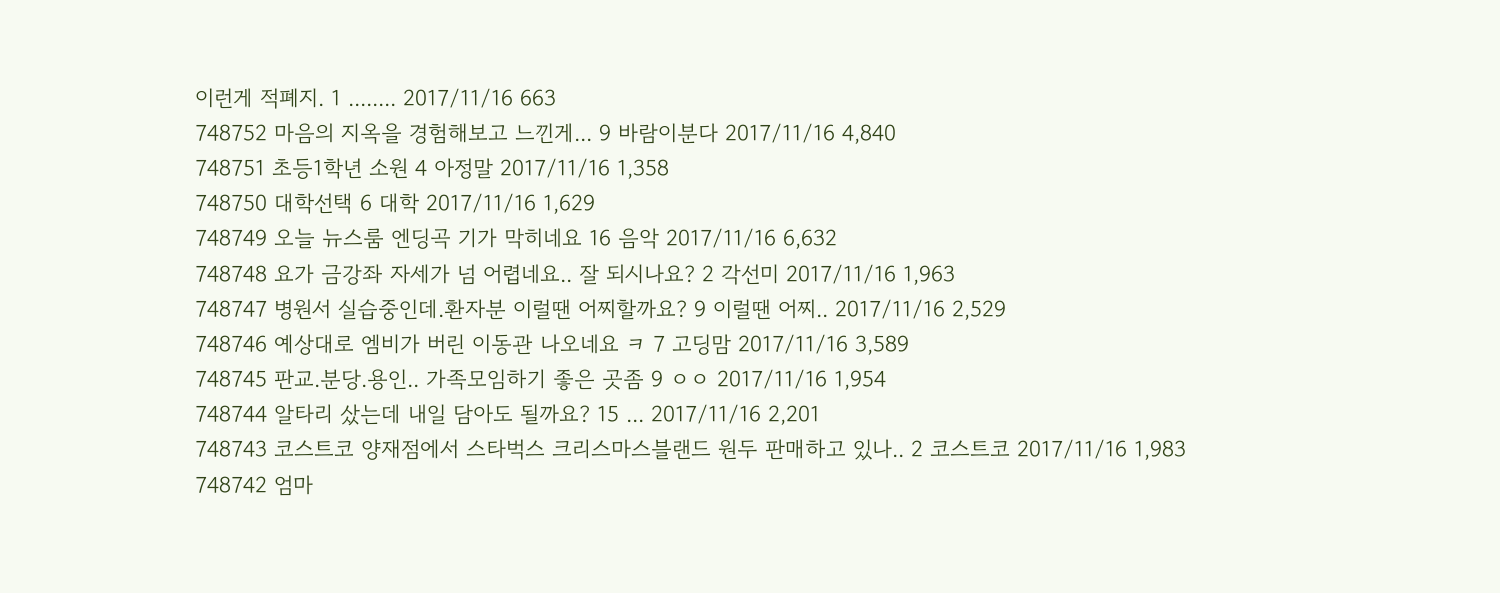이런게 적폐지. 1 ........ 2017/11/16 663
748752 마음의 지옥을 경험해보고 느낀게... 9 바람이분다 2017/11/16 4,840
748751 초등1학년 소원 4 아정말 2017/11/16 1,358
748750 대학선택 6 대학 2017/11/16 1,629
748749 오늘 뉴스룸 엔딩곡 기가 막히네요 16 음악 2017/11/16 6,632
748748 요가 금강좌 자세가 넘 어렵네요.. 잘 되시나요? 2 각선미 2017/11/16 1,963
748747 병원서 실습중인데.환자분 이럴땐 어찌할까요? 9 이럴땐 어찌.. 2017/11/16 2,529
748746 예상대로 엠비가 버린 이동관 나오네요 ㅋ 7 고딩맘 2017/11/16 3,589
748745 판교.분당.용인.. 가족모임하기 좋은 곳좀 9 ㅇㅇ 2017/11/16 1,954
748744 알타리 샀는데 내일 담아도 될까요? 15 ... 2017/11/16 2,201
748743 코스트코 양재점에서 스타벅스 크리스마스블랜드 원두 판매하고 있나.. 2 코스트코 2017/11/16 1,983
748742 엄마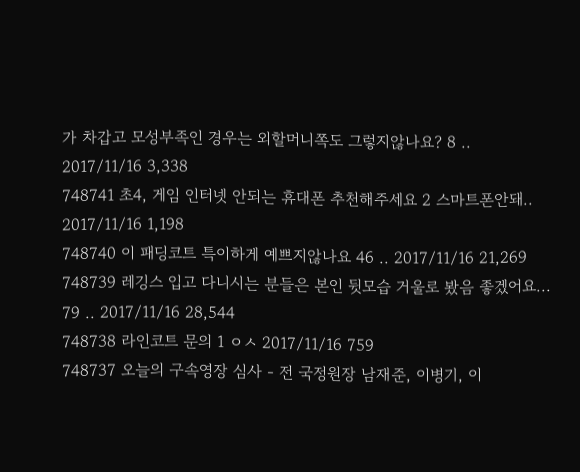가 차갑고 모성부족인 경우는 외할머니쪽도 그렇지않나요? 8 .. 2017/11/16 3,338
748741 초4, 게임 인터넷 안되는 휴대폰 추천해주세요 2 스마트폰안돼.. 2017/11/16 1,198
748740 이 패딩코트 특이하게 예쁘지않나요 46 .. 2017/11/16 21,269
748739 레깅스 입고 다니시는 분들은 본인 뒷모습 거울로 봤음 좋겠어요... 79 .. 2017/11/16 28,544
748738 라인코트 문의 1 ㅇㅅ 2017/11/16 759
748737 오늘의 구속영장 심사 - 전 국정원장 남재준, 이병기, 이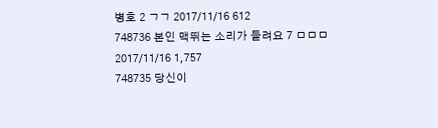병호 2 ㄱㄱ 2017/11/16 612
748736 본인 맥뛰는 소리가 들려요 7 ㅁㅁㅁ 2017/11/16 1,757
748735 당신이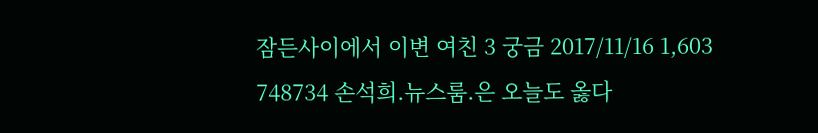잠든사이에서 이변 여친 3 궁금 2017/11/16 1,603
748734 손석희.뉴스룸.은 오늘도 옳다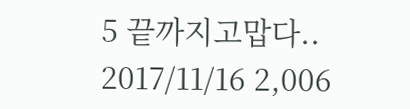5 끝까지고맙다.. 2017/11/16 2,006